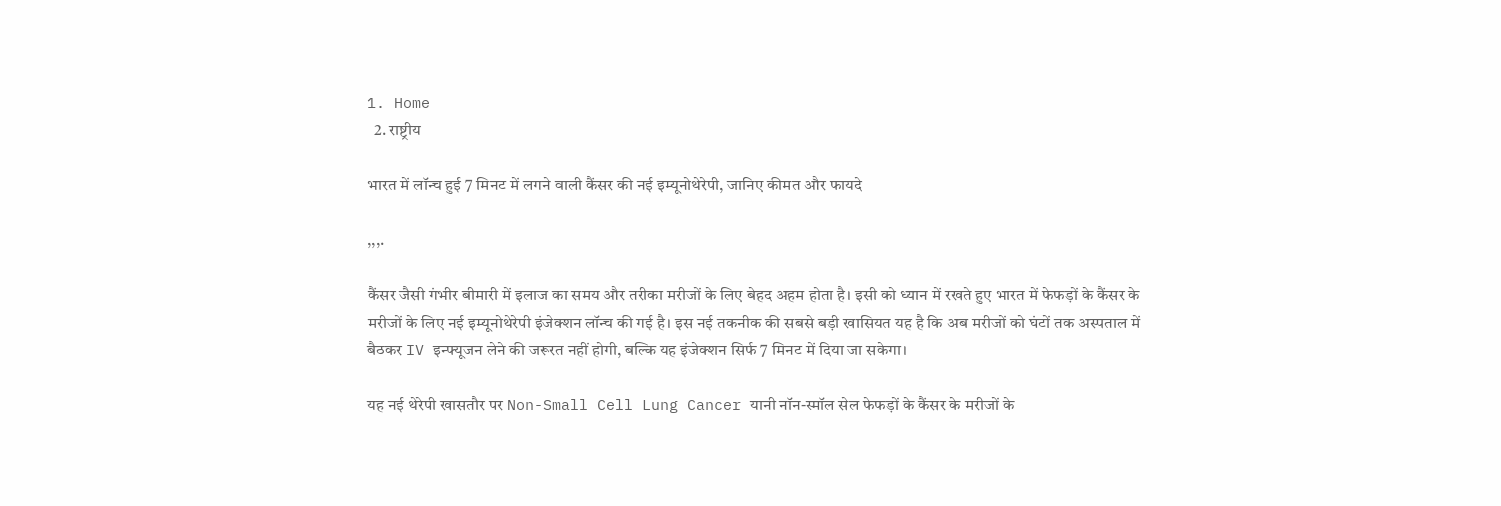1. Home
  2. राष्ट्रीय

भारत में लॉन्च हुई 7 मिनट में लगने वाली कैंसर की नई इम्यूनोथेरेपी, जानिए कीमत और फायदे

,,,.

कैंसर जैसी गंभीर बीमारी में इलाज का समय और तरीका मरीजों के लिए बेहद अहम होता है। इसी को ध्यान में रखते हुए भारत में फेफड़ों के कैंसर के मरीजों के लिए नई इम्यूनोथेरेपी इंजेक्शन लॉन्च की गई है। इस नई तकनीक की सबसे बड़ी खासियत यह है कि अब मरीजों को घंटों तक अस्पताल में बैठकर IV इन्फ्यूजन लेने की जरूरत नहीं होगी, बल्कि यह इंजेक्शन सिर्फ 7 मिनट में दिया जा सकेगा।

यह नई थेरेपी खासतौर पर Non-Small Cell Lung Cancer यानी नॉन-स्मॉल सेल फेफड़ों के कैंसर के मरीजों के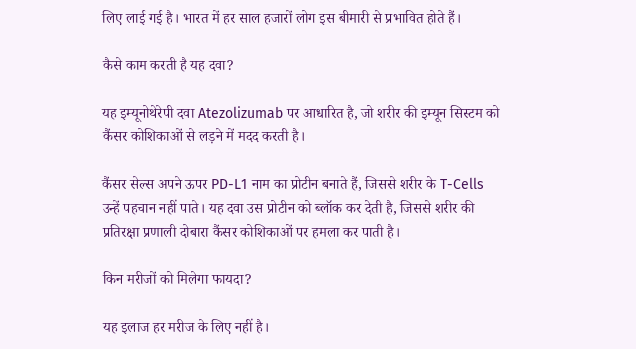लिए लाई गई है। भारत में हर साल हजारों लोग इस बीमारी से प्रभावित होते हैं।

कैसे काम करती है यह दवा?

यह इम्यूनोथेरेपी दवा Atezolizumab पर आधारित है, जो शरीर की इम्यून सिस्टम को कैंसर कोशिकाओं से लड़ने में मदद करती है।

कैंसर सेल्स अपने ऊपर PD-L1 नाम का प्रोटीन बनाते हैं, जिससे शरीर के T-Cells उन्हें पहचान नहीं पाते। यह दवा उस प्रोटीन को ब्लॉक कर देती है, जिससे शरीर की प्रतिरक्षा प्रणाली दोबारा कैंसर कोशिकाओं पर हमला कर पाती है।

किन मरीजों को मिलेगा फायदा?

यह इलाज हर मरीज के लिए नहीं है।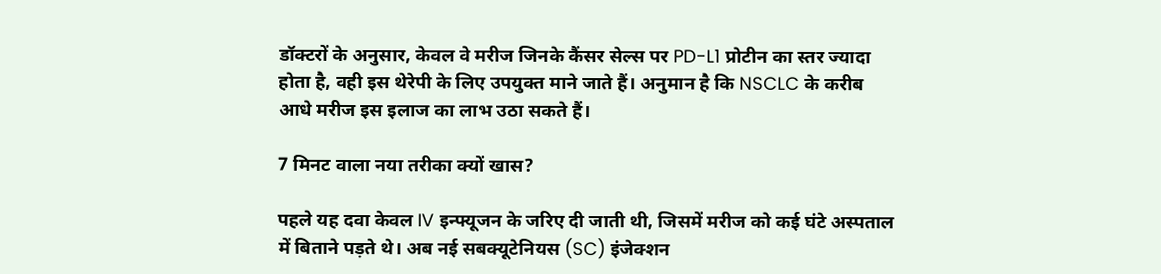डॉक्टरों के अनुसार, केवल वे मरीज जिनके कैंसर सेल्स पर PD-L1 प्रोटीन का स्तर ज्यादा होता है, वही इस थेरेपी के लिए उपयुक्त माने जाते हैं। अनुमान है कि NSCLC के करीब आधे मरीज इस इलाज का लाभ उठा सकते हैं।

7 मिनट वाला नया तरीका क्यों खास?

पहले यह दवा केवल IV इन्फ्यूजन के जरिए दी जाती थी, जिसमें मरीज को कई घंटे अस्पताल में बिताने पड़ते थे। अब नई सबक्यूटेनियस (SC) इंजेक्शन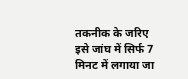तकनीक के जरिए इसे जांघ में सिर्फ 7 मिनट में लगाया जा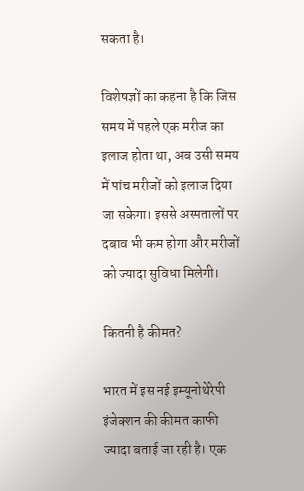सकता है।

विशेषज्ञों का कहना है कि जिस समय में पहले एक मरीज का इलाज होता था, अब उसी समय में पांच मरीजों को इलाज दिया जा सकेगा। इससे अस्पतालों पर दबाव भी कम होगा और मरीजों को ज्यादा सुविधा मिलेगी।

कितनी है कीमत?

भारत में इस नई इम्यूनोथेरेपी इंजेक्शन की कीमत काफी ज्यादा बताई जा रही है। एक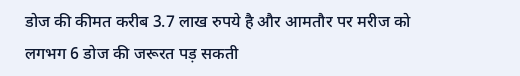डोज की कीमत करीब 3.7 लाख रुपये है और आमतौर पर मरीज को लगभग 6 डोज की जरूरत पड़ सकती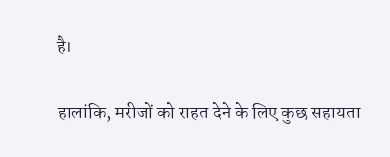है।

हालांकि, मरीजों को राहत देने के लिए कुछ सहायता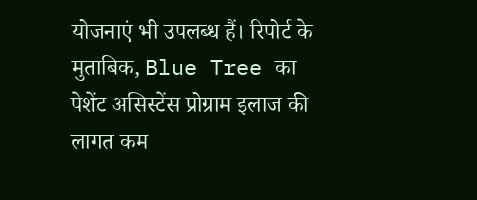योजनाएं भी उपलब्ध हैं। रिपोर्ट के मुताबिक, Blue Tree का पेशेंट असिस्टेंस प्रोग्राम इलाज की लागत कम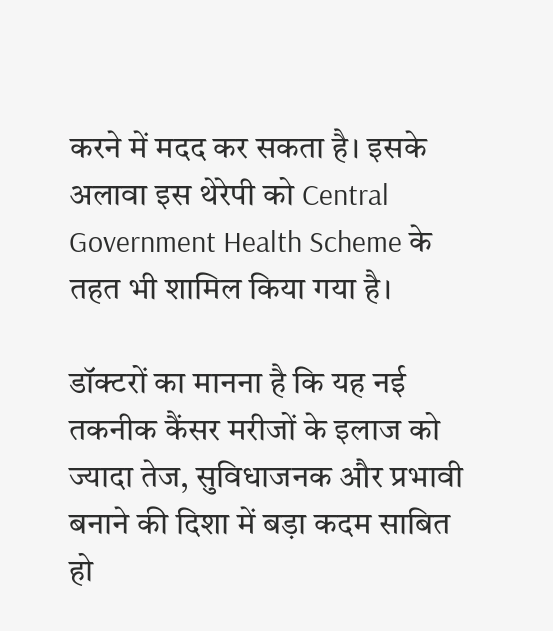करने में मदद कर सकता है। इसके अलावा इस थेरेपी को Central Government Health Scheme के तहत भी शामिल किया गया है।

डॉक्टरों का मानना है कि यह नई तकनीक कैंसर मरीजों के इलाज को ज्यादा तेज, सुविधाजनक और प्रभावी बनाने की दिशा में बड़ा कदम साबित हो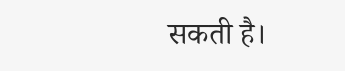सकती है।